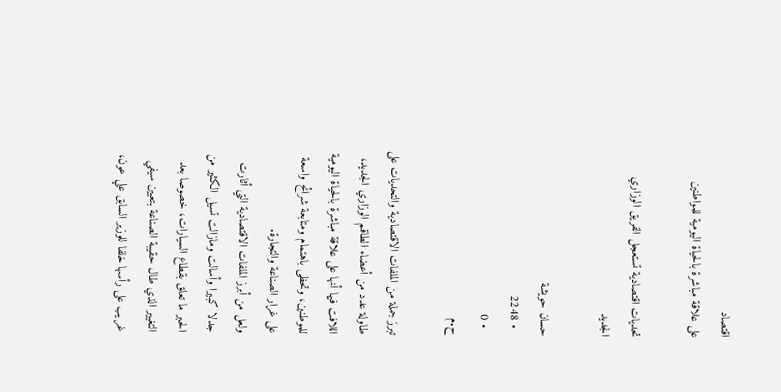اقتصاد
على علاقة مباشرة بالحياة اليومية للمواطنين

تحديات اقتصادية تستعجل الفريق الوزاري الجديد

حسان حويشة
  • 2248
  • 0
ح.م

تبرز جملة من الملفات الاقتصادية والتحديات على طاولة عدد من أعضاء الطاقم الوزاري الجديد، اللافت فيها أنها على علاقة مباشرة بالحياة اليومية للموطنين، وتحظى باهتمام ومتابعة شرائح واسعة على غرار الصناعة والتجارة.
ولعل من أبرز الملفات الاقتصادية التي أثارت جدلا كبيرا وأسالت ومازالت تسيل الكثير من الحبر ما تعلق بقطاع السيارات، خصوصا بعد التغيير الذي طال حقيبة الصناعة بتعيين سيفي غريب على رأسها خلفا للوزير السابق علي عون،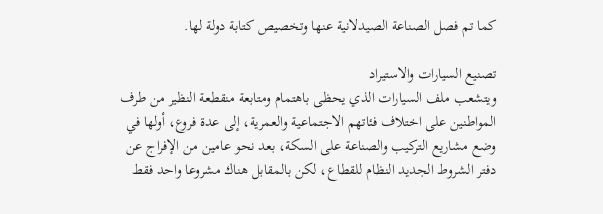كما تم فصل الصناعة الصيدلانية عنها وتخصيص كتابة دولة لها.

تصنيع السيارات والاستيراد
ويتشعب ملف السيارات الذي يحظى باهتمام ومتابعة منقطعة النظير من طرف المواطنين على اختلاف فئاتهم الاجتماعية والعمرية، إلى عدة فروع، أولها في وضع مشاريع التركيب والصناعة على السكة، بعد نحو عامين من الإفراج عن دفتر الشروط الجديد النظام للقطاع، لكن بالمقابل هناك مشروعا واحد فقط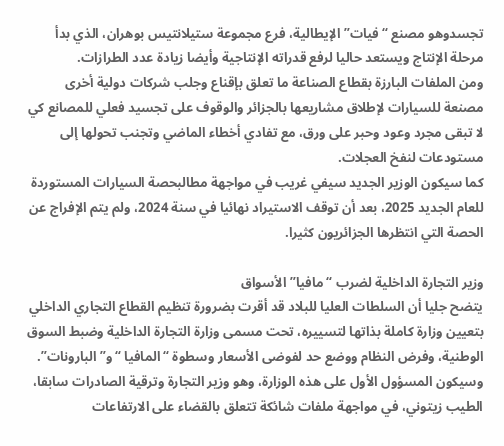تجسدوهو مصنع “فيات” الإيطالية، فرع مجموعة ستيلانتيس بوهران، الذي بدأ مرحلة الإنتاج ويستعد حاليا لرفع قدراته الإنتاجية وأيضا زيادة عدد الطرازات.
ومن الملفات البارزة بقطاع الصناعة ما تعلق بإقناع وجلب شركات دولية أخرى مصنعة للسيارات لإطلاق مشاريعها بالجزائر والوقوف على تجسيد فعلي للمصانع كي لا تبقى مجرد وعود وحبر على ورق، مع تفادي أخطاء الماضي وتجنب تحولها إلى مستودعات لنفخ العجلات.
كما سيكون الوزير الجديد سيفي غريب في مواجهة مطالبحصة السيارات المستوردة للعام الجديد 2025، بعد أن توقف الاستيراد نهائيا في سنة 2024، ولم يتم الإفراج عن الحصة التي انتظرها الجزائريون كثيرا.

وزير التجارة الداخلية لضرب “مافيا” الأسواق
يتضح جليا أن السلطات العليا للبلاد قد أقرت بضرورة تنظيم القطاع التجاري الداخلي بتعيين وزارة كاملة بذاتها لتسييره، تحت مسمى وزارة التجارة الداخلية وضبط السوق الوطنية، وفرض النظام ووضع حد لفوضى الأسعار وسطوة “المافيا “و”البارونات”.
وسيكون المسؤول الأول على هذه الوزارة، وهو وزير التجارة وترقية الصادرات سابقا، الطيب زيتوني، في مواجهة ملفات شائكة تتعلق بالقضاء على الارتفاعات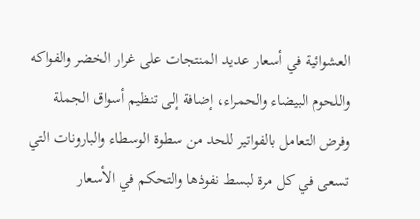العشوائية في أسعار عديد المنتجات على غرار الخضر والفواكه واللحوم البيضاء والحمراء، إضافة إلى تنظيم أسواق الجملة وفرض التعامل بالفواتير للحد من سطوة الوسطاء والبارونات التي تسعى في كل مرة لبسط نفوذها والتحكم في الأسعار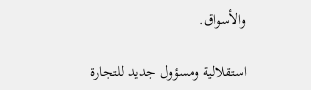والأسواق.

استقلالية ومسؤول جديد للتجارة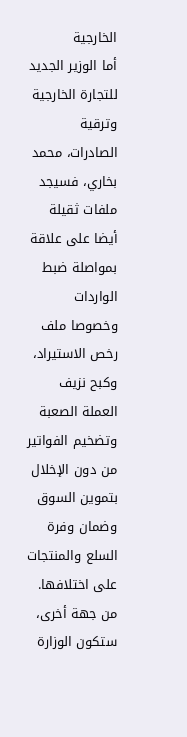الخارجية
أما الوزير الجديد للتجارة الخارجية وترقية الصادرات، محمد بخاري، فسيجد ملفات ثقيلة أيضا على علاقة بمواصلة ضبط الواردات وخصوصا ملف رخص الاستيراد، وكبح نزيف العملة الصعبة وتضخيم الفواتير من دون الإخلال بتموين السوق وضمان وفرة السلع والمنتجات على اختلافها.
من جهة أخرى، ستكون الوزارة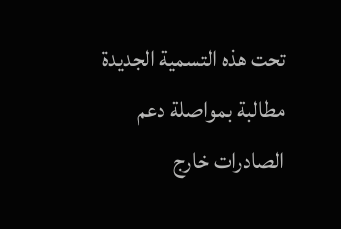تحت هذه التسمية الجديدة مطالبة بمواصلة دعم الصادرات خارج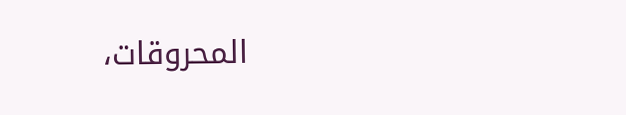المحروقات،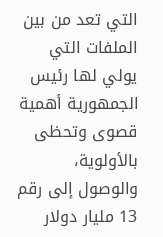التي تعد من بين الملفات التي يولي لها رئيس الجمهورية أهمية قصوى وتحظى بالأولوية، والوصول إلى رقم 13 مليار دولار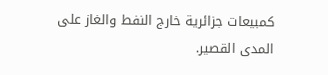كمبيعات جزائرية خارج النفط والغاز على المدى القصير.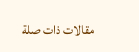مقالات ذات صلة